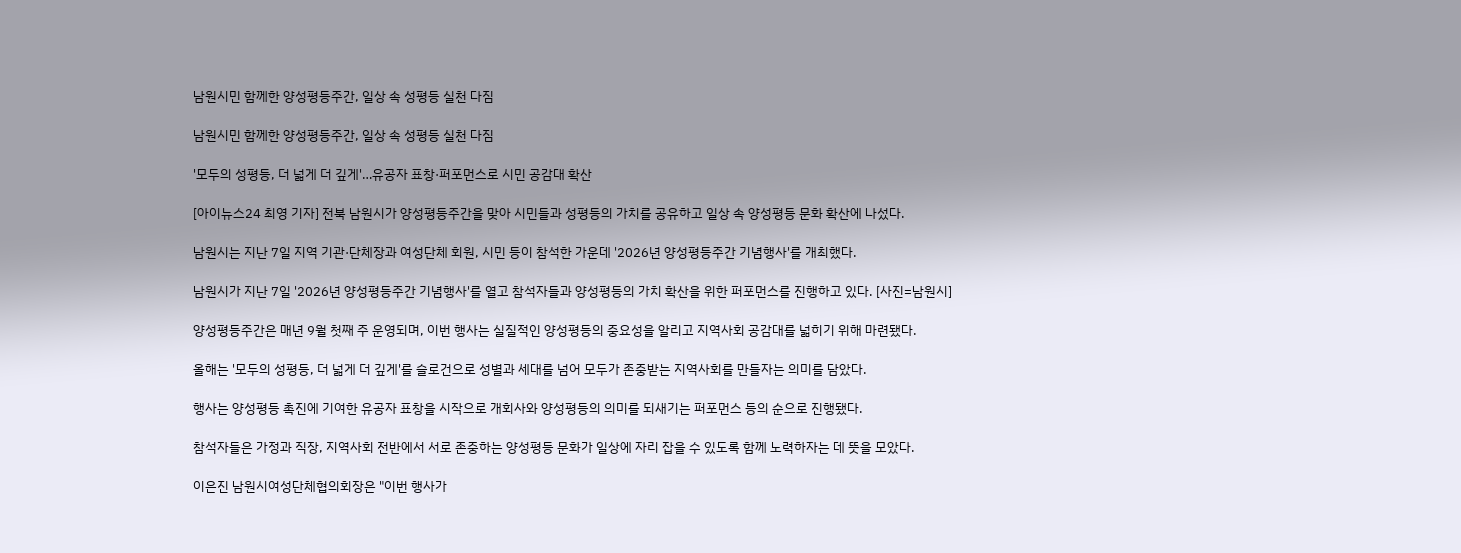남원시민 함께한 양성평등주간, 일상 속 성평등 실천 다짐

남원시민 함께한 양성평등주간, 일상 속 성평등 실천 다짐

'모두의 성평등, 더 넓게 더 깊게'…유공자 표창·퍼포먼스로 시민 공감대 확산

[아이뉴스24 최영 기자] 전북 남원시가 양성평등주간을 맞아 시민들과 성평등의 가치를 공유하고 일상 속 양성평등 문화 확산에 나섰다.

남원시는 지난 7일 지역 기관·단체장과 여성단체 회원, 시민 등이 참석한 가운데 '2026년 양성평등주간 기념행사'를 개최했다.

남원시가 지난 7일 '2026년 양성평등주간 기념행사'를 열고 참석자들과 양성평등의 가치 확산을 위한 퍼포먼스를 진행하고 있다. [사진=남원시]

양성평등주간은 매년 9월 첫째 주 운영되며, 이번 행사는 실질적인 양성평등의 중요성을 알리고 지역사회 공감대를 넓히기 위해 마련됐다.

올해는 '모두의 성평등, 더 넓게 더 깊게'를 슬로건으로 성별과 세대를 넘어 모두가 존중받는 지역사회를 만들자는 의미를 담았다.

행사는 양성평등 촉진에 기여한 유공자 표창을 시작으로 개회사와 양성평등의 의미를 되새기는 퍼포먼스 등의 순으로 진행됐다.

참석자들은 가정과 직장, 지역사회 전반에서 서로 존중하는 양성평등 문화가 일상에 자리 잡을 수 있도록 함께 노력하자는 데 뜻을 모았다.

이은진 남원시여성단체협의회장은 "이번 행사가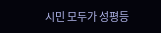시민 모두가 성평등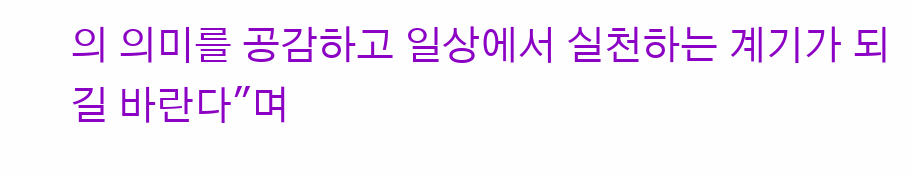의 의미를 공감하고 일상에서 실천하는 계기가 되길 바란다"며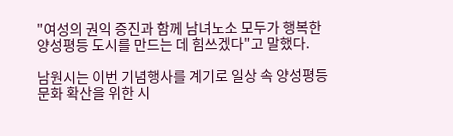"여성의 권익 증진과 함께 남녀노소 모두가 행복한 양성평등 도시를 만드는 데 힘쓰겠다"고 말했다.

남원시는 이번 기념행사를 계기로 일상 속 양성평등 문화 확산을 위한 시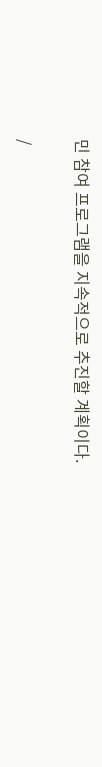민 참여 프로그램을 지속적으로 추진할 계획이다.

/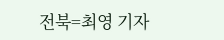전북=최영 기자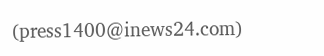(press1400@inews24.com)